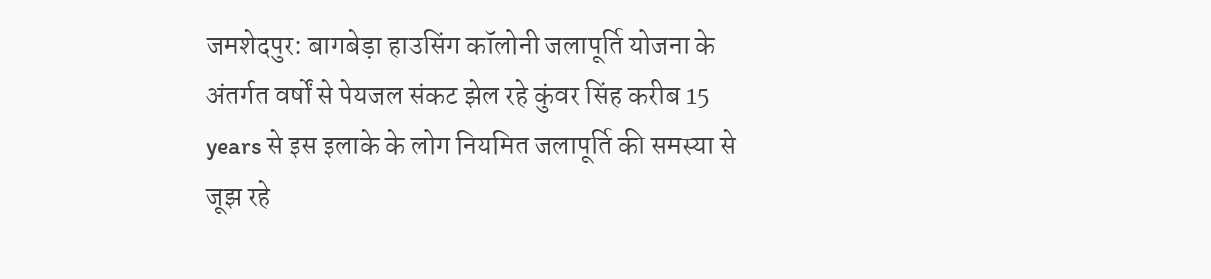जमशेदपुर: बागबेड़ा हाउसिंग कॉलोनी जलापूर्ति योजना के अंतर्गत वर्षों से पेयजल संकट झेल रहे कुंवर सिंह करीब 15 years से इस इलाके के लोग नियमित जलापूर्ति की समस्या से जूझ रहे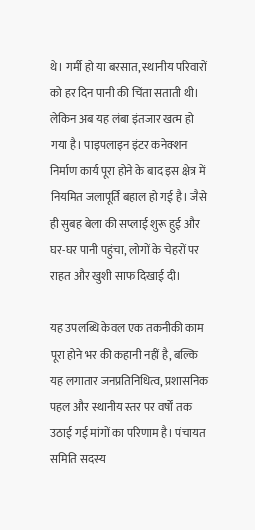थे। गर्मी हो या बरसात, स्थानीय परिवारों को हर दिन पानी की चिंता सताती थी। लेकिन अब यह लंबा इंतजार खत्म हो गया है। पाइपलाइन इंटर कनेक्शन निर्माण कार्य पूरा होने के बाद इस क्षेत्र में नियमित जलापूर्ति बहाल हो गई है। जैसे ही सुबह बेला की सप्लाई शुरू हुई और घर-घर पानी पहुंचा, लोगों के चेहरों पर राहत और खुशी साफ दिखाई दी।

यह उपलब्धि केवल एक तकनीकी काम पूरा होने भर की कहानी नहीं है, बल्कि यह लगातार जनप्रतिनिधित्व, प्रशासनिक पहल और स्थानीय स्तर पर वर्षों तक उठाई गई मांगों का परिणाम है। पंचायत समिति सदस्य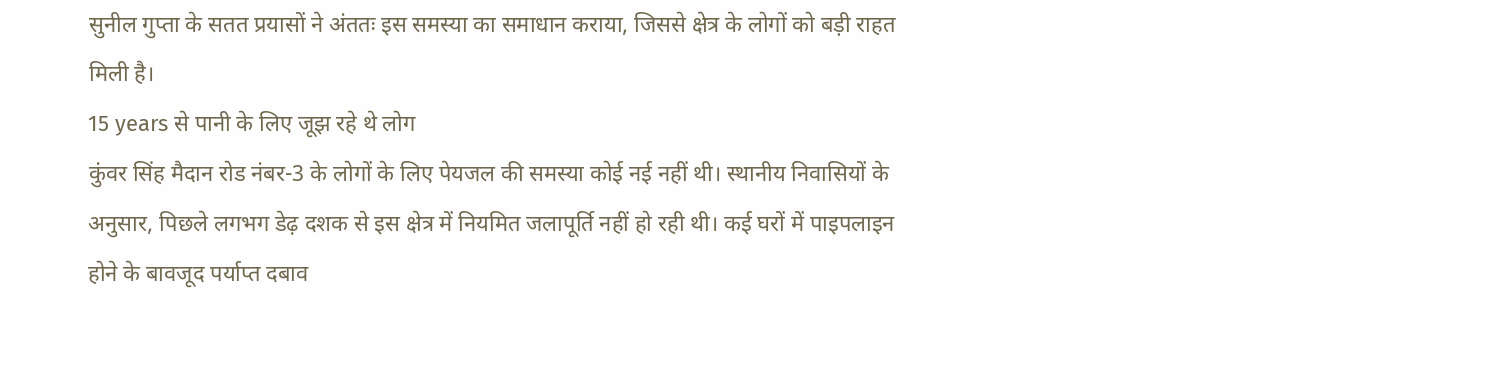सुनील गुप्ता के सतत प्रयासों ने अंततः इस समस्या का समाधान कराया, जिससे क्षेत्र के लोगों को बड़ी राहत मिली है।
15 years से पानी के लिए जूझ रहे थे लोग
कुंवर सिंह मैदान रोड नंबर-3 के लोगों के लिए पेयजल की समस्या कोई नई नहीं थी। स्थानीय निवासियों के अनुसार, पिछले लगभग डेढ़ दशक से इस क्षेत्र में नियमित जलापूर्ति नहीं हो रही थी। कई घरों में पाइपलाइन होने के बावजूद पर्याप्त दबाव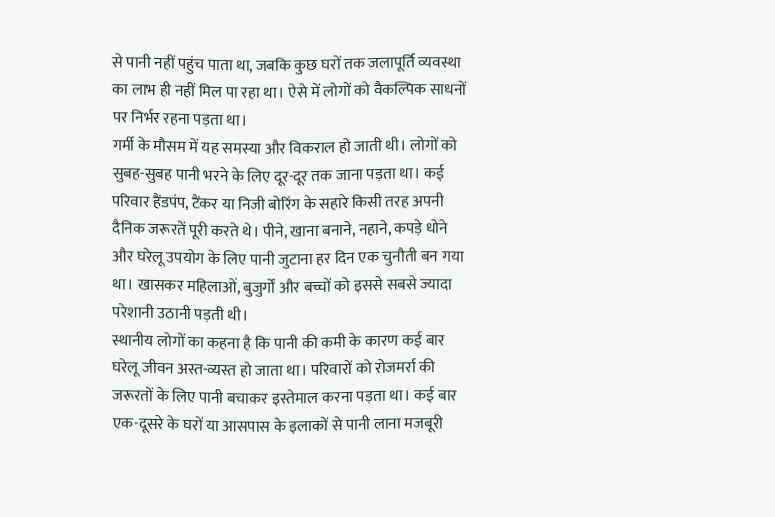से पानी नहीं पहुंच पाता था, जबकि कुछ घरों तक जलापूर्ति व्यवस्था का लाभ ही नहीं मिल पा रहा था। ऐसे में लोगों को वैकल्पिक साधनों पर निर्भर रहना पड़ता था।
गर्मी के मौसम में यह समस्या और विकराल हो जाती थी। लोगों को सुबह-सुबह पानी भरने के लिए दूर-दूर तक जाना पड़ता था। कई परिवार हैंडपंप, टैंकर या निजी बोरिंग के सहारे किसी तरह अपनी दैनिक जरूरतें पूरी करते थे। पीने, खाना बनाने, नहाने, कपड़े धोने और घरेलू उपयोग के लिए पानी जुटाना हर दिन एक चुनौती बन गया था। खासकर महिलाओं, बुजुर्गों और बच्चों को इससे सबसे ज्यादा परेशानी उठानी पड़ती थी।
स्थानीय लोगों का कहना है कि पानी की कमी के कारण कई बार घरेलू जीवन अस्त-व्यस्त हो जाता था। परिवारों को रोजमर्रा की जरूरतों के लिए पानी बचाकर इस्तेमाल करना पड़ता था। कई बार एक-दूसरे के घरों या आसपास के इलाकों से पानी लाना मजबूरी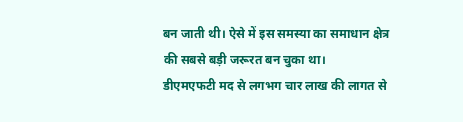बन जाती थी। ऐसे में इस समस्या का समाधान क्षेत्र की सबसे बड़ी जरूरत बन चुका था।
डीएमएफटी मद से लगभग चार लाख की लागत से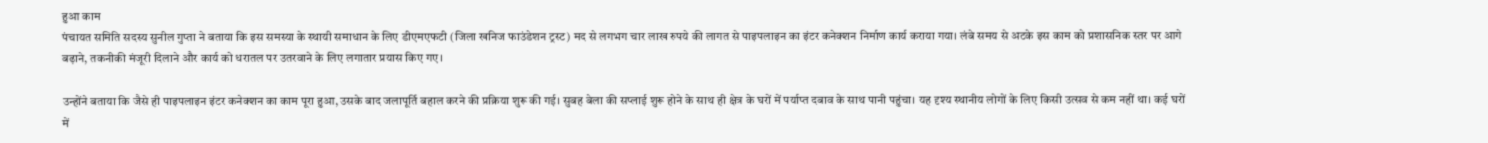हुआ काम
पंचायत समिति सदस्य सुनील गुप्ता ने बताया कि इस समस्या के स्थायी समाधान के लिए डीएमएफटी (जिला खनिज फाउंडेशन ट्रस्ट) मद से लगभग चार लाख रुपये की लागत से पाइपलाइन का इंटर कनेक्शन निर्माण कार्य कराया गया। लंबे समय से अटके इस काम को प्रशासनिक स्तर पर आगे बढ़ाने, तकनीकी मंजूरी दिलाने और कार्य को धरातल पर उतरवाने के लिए लगातार प्रयास किए गए।

उन्होंने बताया कि जैसे ही पाइपलाइन इंटर कनेक्शन का काम पूरा हुआ, उसके बाद जलापूर्ति बहाल करने की प्रक्रिया शुरू की गई। सुबह बेला की सप्लाई शुरू होने के साथ ही क्षेत्र के घरों में पर्याप्त दबाव के साथ पानी पहुंचा। यह दृश्य स्थानीय लोगों के लिए किसी उत्सव से कम नहीं था। कई घरों में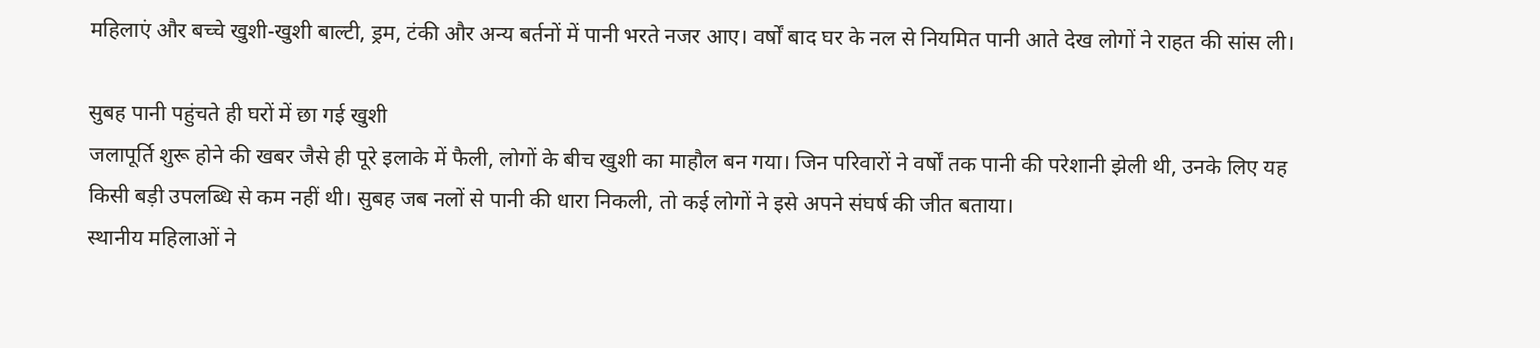महिलाएं और बच्चे खुशी-खुशी बाल्टी, ड्रम, टंकी और अन्य बर्तनों में पानी भरते नजर आए। वर्षों बाद घर के नल से नियमित पानी आते देख लोगों ने राहत की सांस ली।

सुबह पानी पहुंचते ही घरों में छा गई खुशी
जलापूर्ति शुरू होने की खबर जैसे ही पूरे इलाके में फैली, लोगों के बीच खुशी का माहौल बन गया। जिन परिवारों ने वर्षों तक पानी की परेशानी झेली थी, उनके लिए यह किसी बड़ी उपलब्धि से कम नहीं थी। सुबह जब नलों से पानी की धारा निकली, तो कई लोगों ने इसे अपने संघर्ष की जीत बताया।
स्थानीय महिलाओं ने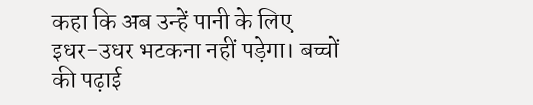कहा कि अब उन्हें पानी के लिए इधर-उधर भटकना नहीं पड़ेगा। बच्चों की पढ़ाई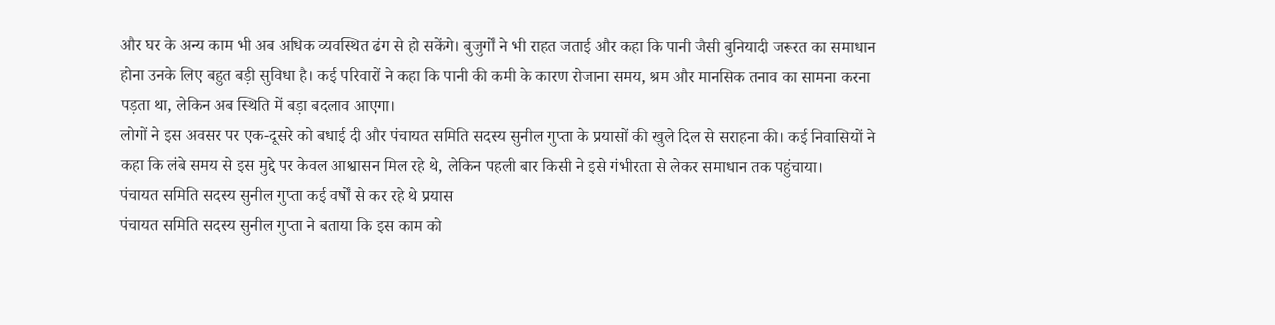और घर के अन्य काम भी अब अधिक व्यवस्थित ढंग से हो सकेंगे। बुजुर्गों ने भी राहत जताई और कहा कि पानी जैसी बुनियादी जरूरत का समाधान होना उनके लिए बहुत बड़ी सुविधा है। कई परिवारों ने कहा कि पानी की कमी के कारण रोजाना समय, श्रम और मानसिक तनाव का सामना करना पड़ता था, लेकिन अब स्थिति में बड़ा बदलाव आएगा।
लोगों ने इस अवसर पर एक-दूसरे को बधाई दी और पंचायत समिति सदस्य सुनील गुप्ता के प्रयासों की खुले दिल से सराहना की। कई निवासियों ने कहा कि लंबे समय से इस मुद्दे पर केवल आश्वासन मिल रहे थे, लेकिन पहली बार किसी ने इसे गंभीरता से लेकर समाधान तक पहुंचाया।
पंचायत समिति सदस्य सुनील गुप्ता कई वर्षों से कर रहे थे प्रयास
पंचायत समिति सदस्य सुनील गुप्ता ने बताया कि इस काम को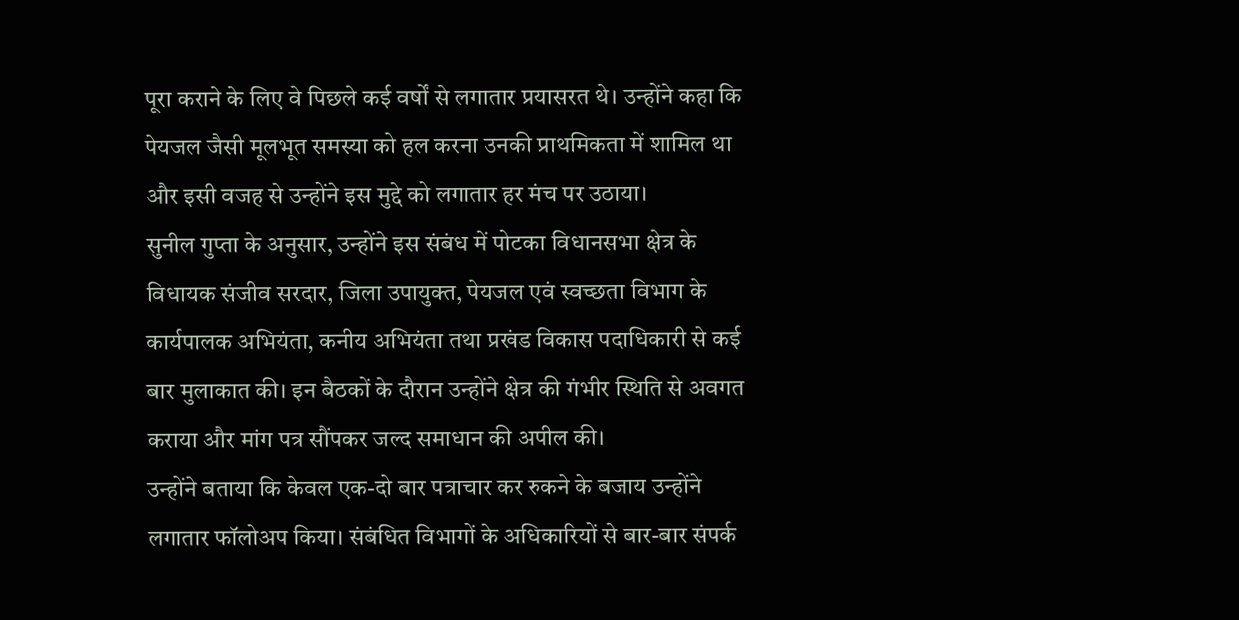पूरा कराने के लिए वे पिछले कई वर्षों से लगातार प्रयासरत थे। उन्होंने कहा कि पेयजल जैसी मूलभूत समस्या को हल करना उनकी प्राथमिकता में शामिल था और इसी वजह से उन्होंने इस मुद्दे को लगातार हर मंच पर उठाया।
सुनील गुप्ता के अनुसार, उन्होंने इस संबंध में पोटका विधानसभा क्षेत्र के विधायक संजीव सरदार, जिला उपायुक्त, पेयजल एवं स्वच्छता विभाग के कार्यपालक अभियंता, कनीय अभियंता तथा प्रखंड विकास पदाधिकारी से कई बार मुलाकात की। इन बैठकों के दौरान उन्होंने क्षेत्र की गंभीर स्थिति से अवगत कराया और मांग पत्र सौंपकर जल्द समाधान की अपील की।
उन्होंने बताया कि केवल एक-दो बार पत्राचार कर रुकने के बजाय उन्होंने लगातार फॉलोअप किया। संबंधित विभागों के अधिकारियों से बार-बार संपर्क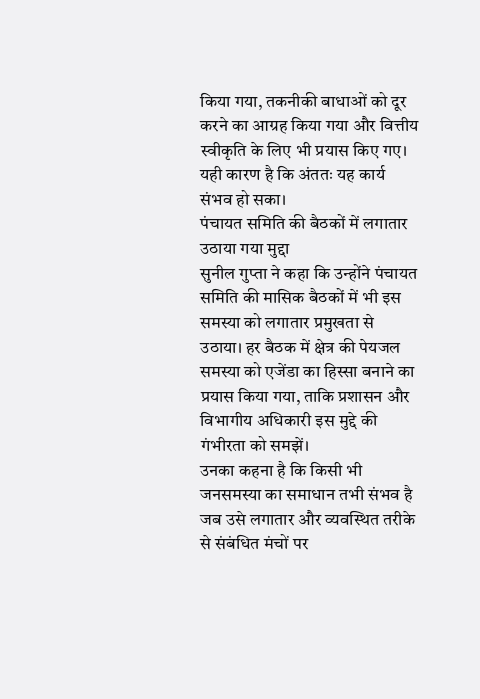किया गया, तकनीकी बाधाओं को दूर करने का आग्रह किया गया और वित्तीय स्वीकृति के लिए भी प्रयास किए गए। यही कारण है कि अंततः यह कार्य संभव हो सका।
पंचायत समिति की बैठकों में लगातार उठाया गया मुद्दा
सुनील गुप्ता ने कहा कि उन्होंने पंचायत समिति की मासिक बैठकों में भी इस समस्या को लगातार प्रमुखता से उठाया। हर बैठक में क्षेत्र की पेयजल समस्या को एजेंडा का हिस्सा बनाने का प्रयास किया गया, ताकि प्रशासन और विभागीय अधिकारी इस मुद्दे की गंभीरता को समझें।
उनका कहना है कि किसी भी जनसमस्या का समाधान तभी संभव है जब उसे लगातार और व्यवस्थित तरीके से संबंधित मंचों पर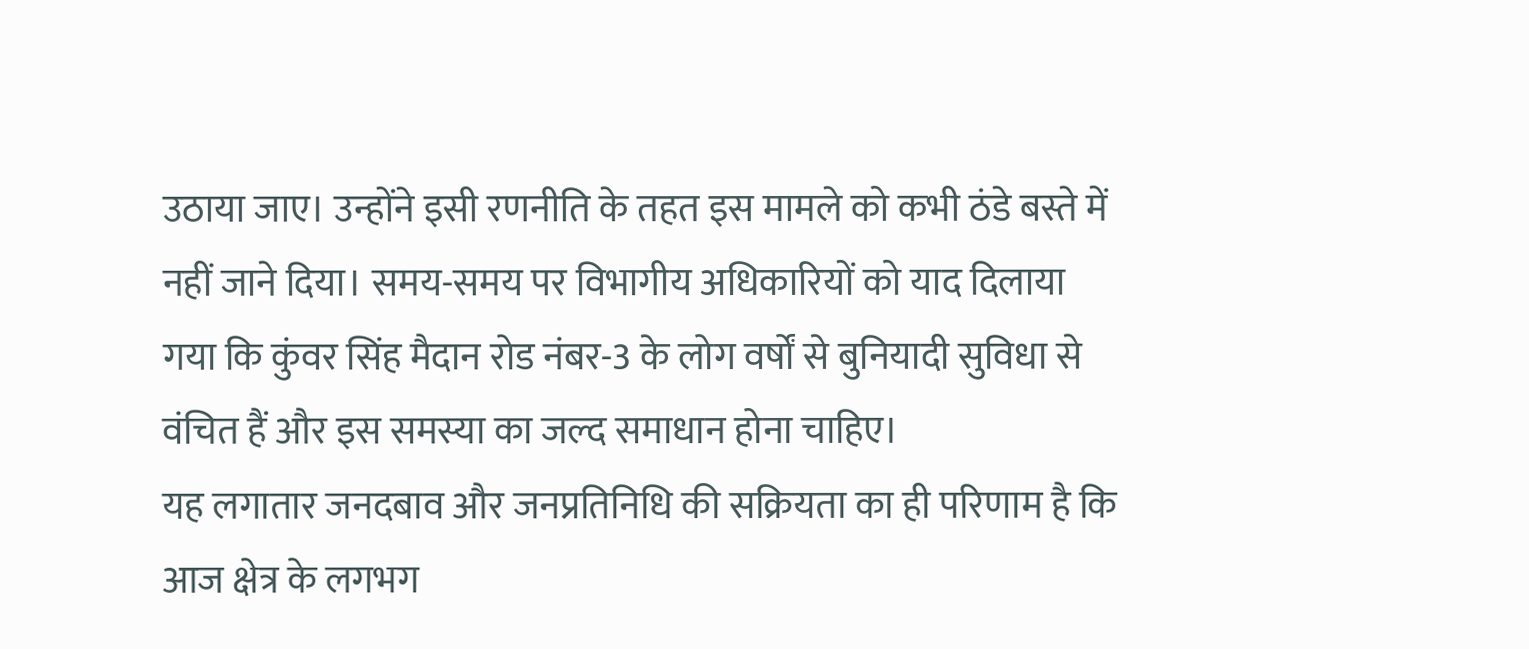उठाया जाए। उन्होंने इसी रणनीति के तहत इस मामले को कभी ठंडे बस्ते में नहीं जाने दिया। समय-समय पर विभागीय अधिकारियों को याद दिलाया गया कि कुंवर सिंह मैदान रोड नंबर-3 के लोग वर्षों से बुनियादी सुविधा से वंचित हैं और इस समस्या का जल्द समाधान होना चाहिए।
यह लगातार जनदबाव और जनप्रतिनिधि की सक्रियता का ही परिणाम है कि आज क्षेत्र के लगभग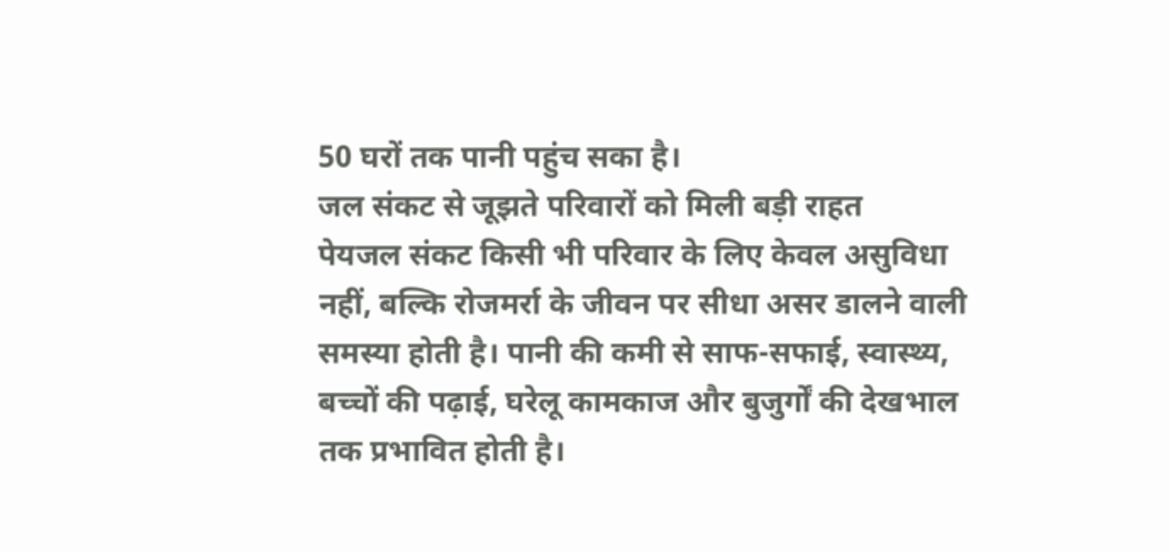50 घरों तक पानी पहुंच सका है।
जल संकट से जूझते परिवारों को मिली बड़ी राहत
पेयजल संकट किसी भी परिवार के लिए केवल असुविधा नहीं, बल्कि रोजमर्रा के जीवन पर सीधा असर डालने वाली समस्या होती है। पानी की कमी से साफ-सफाई, स्वास्थ्य, बच्चों की पढ़ाई, घरेलू कामकाज और बुजुर्गों की देखभाल तक प्रभावित होती है।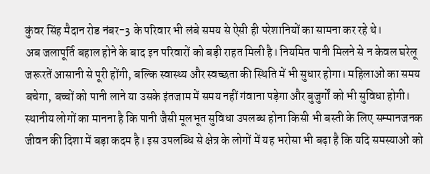कुंवर सिंह मैदान रोड नंबर-3 के परिवार भी लंबे समय से ऐसी ही परेशानियों का सामना कर रहे थे।
अब जलापूर्ति बहाल होने के बाद इन परिवारों को बड़ी राहत मिली है। नियमित पानी मिलने से न केवल घरेलू जरूरतें आसानी से पूरी होंगी, बल्कि स्वास्थ्य और स्वच्छता की स्थिति में भी सुधार होगा। महिलाओं का समय बचेगा, बच्चों को पानी लाने या उसके इंतजाम में समय नहीं गंवाना पड़ेगा और बुजुर्गों को भी सुविधा होगी।
स्थानीय लोगों का मानना है कि पानी जैसी मूलभूत सुविधा उपलब्ध होना किसी भी बस्ती के लिए सम्मानजनक जीवन की दिशा में बड़ा कदम है। इस उपलब्धि से क्षेत्र के लोगों में यह भरोसा भी बढ़ा है कि यदि समस्याओं को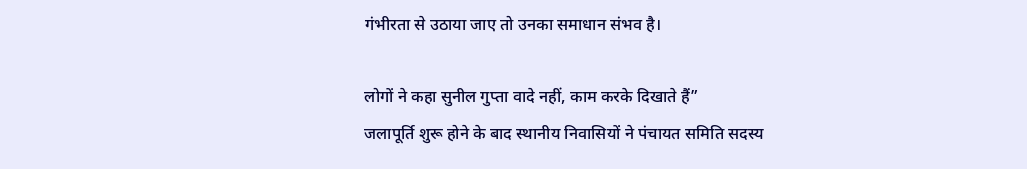गंभीरता से उठाया जाए तो उनका समाधान संभव है।

लोगों ने कहा सुनील गुप्ता वादे नहीं, काम करके दिखाते हैं”
जलापूर्ति शुरू होने के बाद स्थानीय निवासियों ने पंचायत समिति सदस्य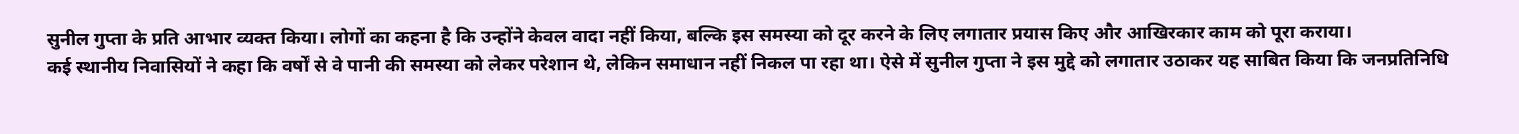सुनील गुप्ता के प्रति आभार व्यक्त किया। लोगों का कहना है कि उन्होंने केवल वादा नहीं किया, बल्कि इस समस्या को दूर करने के लिए लगातार प्रयास किए और आखिरकार काम को पूरा कराया।
कई स्थानीय निवासियों ने कहा कि वर्षों से वे पानी की समस्या को लेकर परेशान थे, लेकिन समाधान नहीं निकल पा रहा था। ऐसे में सुनील गुप्ता ने इस मुद्दे को लगातार उठाकर यह साबित किया कि जनप्रतिनिधि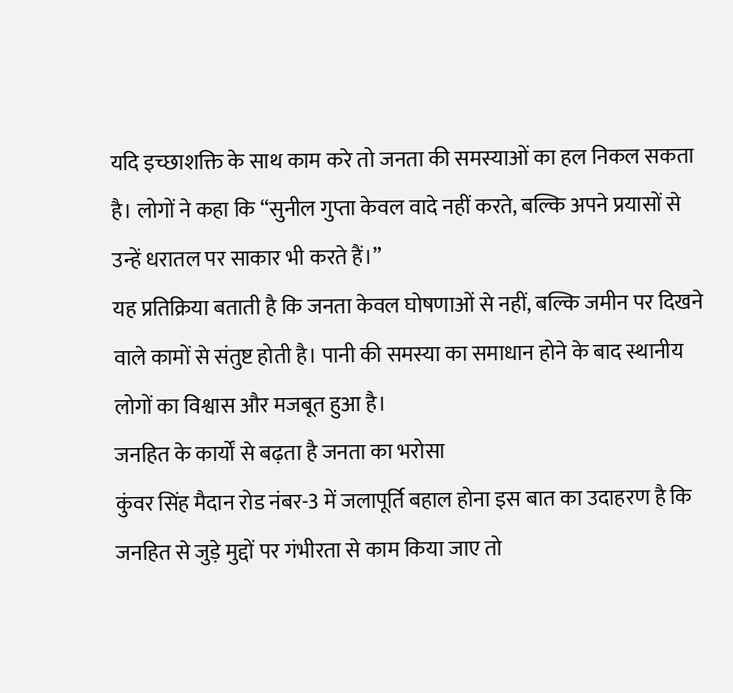यदि इच्छाशक्ति के साथ काम करे तो जनता की समस्याओं का हल निकल सकता है। लोगों ने कहा कि “सुनील गुप्ता केवल वादे नहीं करते, बल्कि अपने प्रयासों से उन्हें धरातल पर साकार भी करते हैं।”
यह प्रतिक्रिया बताती है कि जनता केवल घोषणाओं से नहीं, बल्कि जमीन पर दिखने वाले कामों से संतुष्ट होती है। पानी की समस्या का समाधान होने के बाद स्थानीय लोगों का विश्वास और मजबूत हुआ है।
जनहित के कार्यों से बढ़ता है जनता का भरोसा
कुंवर सिंह मैदान रोड नंबर-3 में जलापूर्ति बहाल होना इस बात का उदाहरण है कि जनहित से जुड़े मुद्दों पर गंभीरता से काम किया जाए तो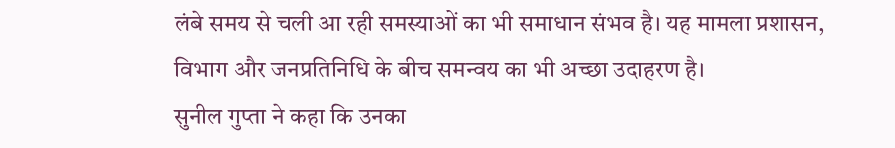लंबे समय से चली आ रही समस्याओं का भी समाधान संभव है। यह मामला प्रशासन, विभाग और जनप्रतिनिधि के बीच समन्वय का भी अच्छा उदाहरण है।
सुनील गुप्ता ने कहा कि उनका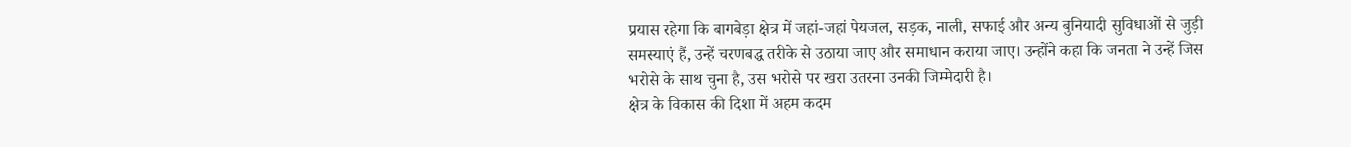प्रयास रहेगा कि बागबेड़ा क्षेत्र में जहां-जहां पेयजल, सड़क, नाली, सफाई और अन्य बुनियादी सुविधाओं से जुड़ी समस्याएं हैं, उन्हें चरणबद्ध तरीके से उठाया जाए और समाधान कराया जाए। उन्होंने कहा कि जनता ने उन्हें जिस भरोसे के साथ चुना है, उस भरोसे पर खरा उतरना उनकी जिम्मेदारी है।
क्षेत्र के विकास की दिशा में अहम कदम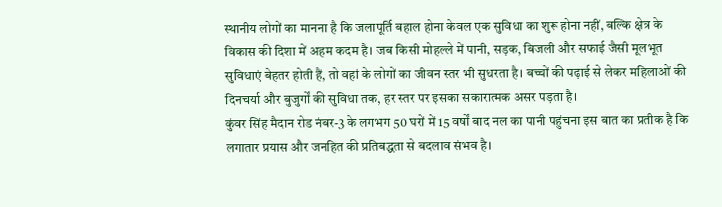स्थानीय लोगों का मानना है कि जलापूर्ति बहाल होना केवल एक सुविधा का शुरू होना नहीं, बल्कि क्षेत्र के विकास की दिशा में अहम कदम है। जब किसी मोहल्ले में पानी, सड़क, बिजली और सफाई जैसी मूलभूत सुविधाएं बेहतर होती हैं, तो वहां के लोगों का जीवन स्तर भी सुधरता है। बच्चों की पढ़ाई से लेकर महिलाओं की दिनचर्या और बुजुर्गों की सुविधा तक, हर स्तर पर इसका सकारात्मक असर पड़ता है।
कुंवर सिंह मैदान रोड नंबर-3 के लगभग 50 घरों में 15 वर्षों बाद नल का पानी पहुंचना इस बात का प्रतीक है कि लगातार प्रयास और जनहित की प्रतिबद्धता से बदलाव संभव है।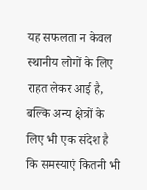यह सफलता न केवल स्थानीय लोगों के लिए राहत लेकर आई है, बल्कि अन्य क्षेत्रों के लिए भी एक संदेश है कि समस्याएं कितनी भी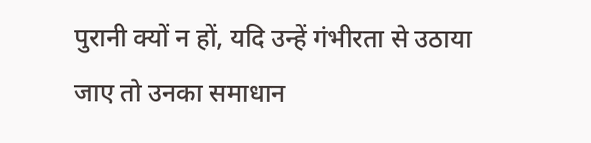पुरानी क्यों न हों, यदि उन्हें गंभीरता से उठाया जाए तो उनका समाधान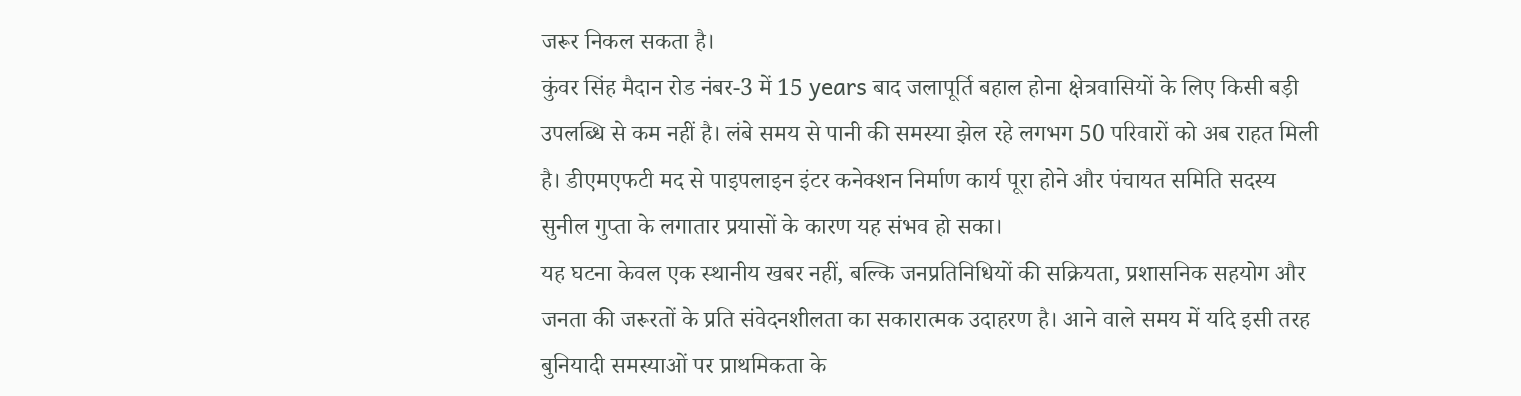जरूर निकल सकता है।
कुंवर सिंह मैदान रोड नंबर-3 में 15 years बाद जलापूर्ति बहाल होना क्षेत्रवासियों के लिए किसी बड़ी उपलब्धि से कम नहीं है। लंबे समय से पानी की समस्या झेल रहे लगभग 50 परिवारों को अब राहत मिली है। डीएमएफटी मद से पाइपलाइन इंटर कनेक्शन निर्माण कार्य पूरा होने और पंचायत समिति सदस्य सुनील गुप्ता के लगातार प्रयासों के कारण यह संभव हो सका।
यह घटना केवल एक स्थानीय खबर नहीं, बल्कि जनप्रतिनिधियों की सक्रियता, प्रशासनिक सहयोग और जनता की जरूरतों के प्रति संवेदनशीलता का सकारात्मक उदाहरण है। आने वाले समय में यदि इसी तरह बुनियादी समस्याओं पर प्राथमिकता के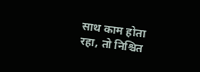साथ काम होता रहा, तो निश्चित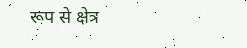रूप से क्षेत्र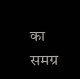का समग्र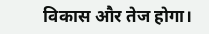विकास और तेज होगा।